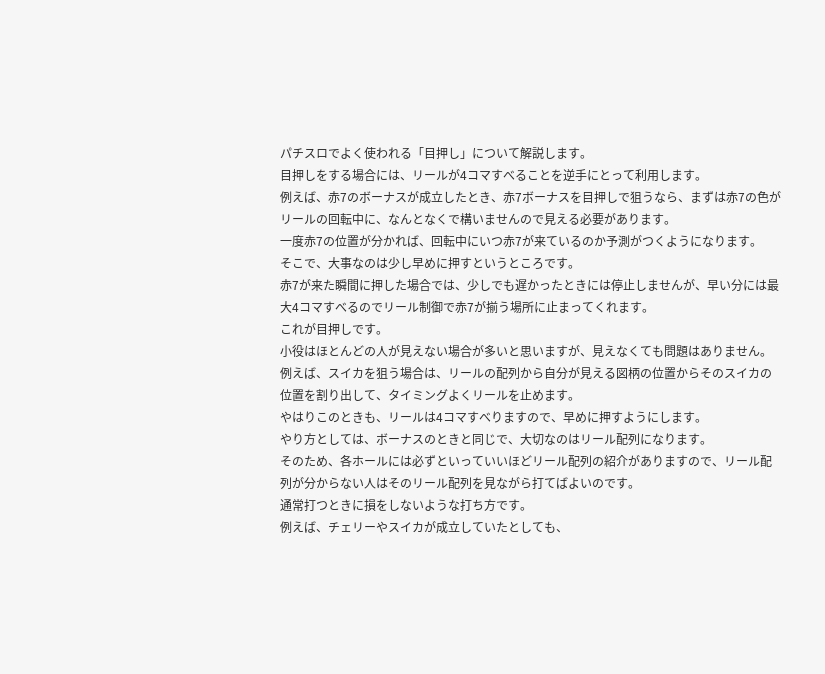パチスロでよく使われる「目押し」について解説します。
目押しをする場合には、リールが4コマすべることを逆手にとって利用します。
例えば、赤7のボーナスが成立したとき、赤7ボーナスを目押しで狙うなら、まずは赤7の色がリールの回転中に、なんとなくで構いませんので見える必要があります。
一度赤7の位置が分かれば、回転中にいつ赤7が来ているのか予測がつくようになります。
そこで、大事なのは少し早めに押すというところです。
赤7が来た瞬間に押した場合では、少しでも遅かったときには停止しませんが、早い分には最大4コマすべるのでリール制御で赤7が揃う場所に止まってくれます。
これが目押しです。
小役はほとんどの人が見えない場合が多いと思いますが、見えなくても問題はありません。
例えば、スイカを狙う場合は、リールの配列から自分が見える図柄の位置からそのスイカの位置を割り出して、タイミングよくリールを止めます。
やはりこのときも、リールは4コマすべりますので、早めに押すようにします。
やり方としては、ボーナスのときと同じで、大切なのはリール配列になります。
そのため、各ホールには必ずといっていいほどリール配列の紹介がありますので、リール配列が分からない人はそのリール配列を見ながら打てばよいのです。
通常打つときに損をしないような打ち方です。
例えば、チェリーやスイカが成立していたとしても、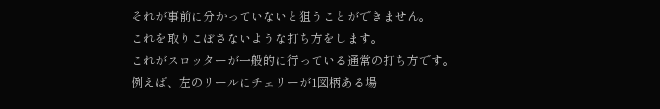それが事前に分かっていないと狙うことができません。
これを取りこぼさないような打ち方をします。
これがスロッターが一般的に行っている通常の打ち方です。
例えば、左のリールにチェリーが1図柄ある場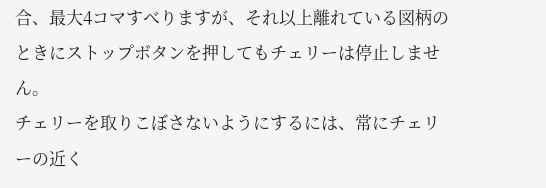合、最大4コマすべりますが、それ以上離れている図柄のときにストップボタンを押してもチェリーは停止しません。
チェリーを取りこぼさないようにするには、常にチェリーの近く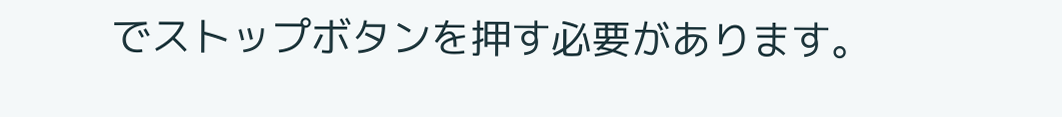でストップボタンを押す必要があります。